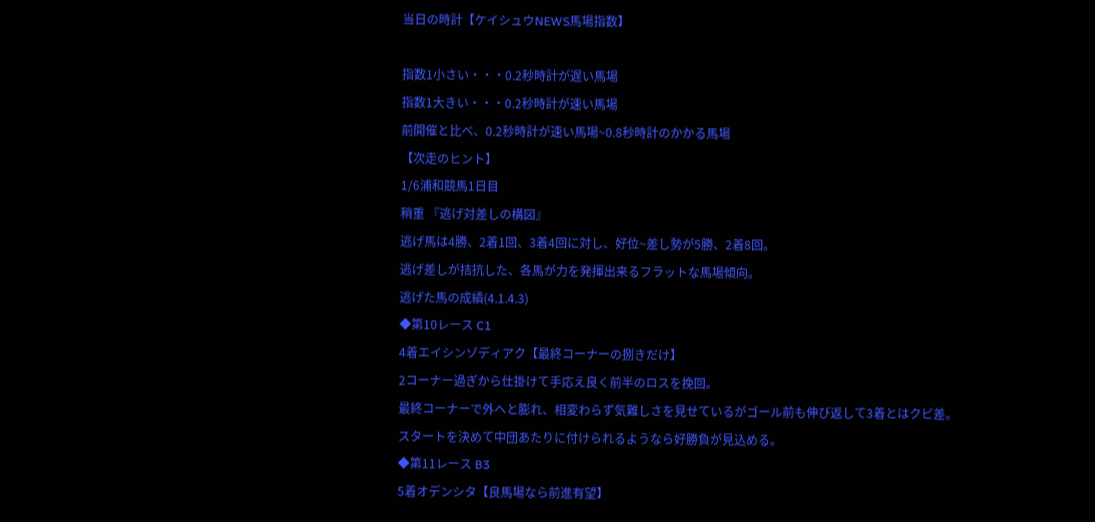当日の時計【ケイシュウNEWS馬場指数】

指数1小さい・・・0.2秒時計が遅い馬場
指数1大きい・・・0.2秒時計が速い馬場
前開催と比べ、0.2秒時計が速い馬場~0.8秒時計のかかる馬場
【次走のヒント】
1/6浦和競馬1日目
稍重 『逃げ対差しの構図』
逃げ馬は4勝、2着1回、3着4回に対し、好位~差し勢が5勝、2着8回。
逃げ差しが拮抗した、各馬が力を発揮出来るフラットな馬場傾向。
逃げた馬の成績(4.1.4.3)
◆第10レース C1
4着エイシンゾディアク【最終コーナーの捌きだけ】
2コーナー過ぎから仕掛けて手応え良く前半のロスを挽回。
最終コーナーで外へと膨れ、相変わらず気難しさを見せているがゴール前も伸び返して3着とはクビ差。
スタートを決めて中団あたりに付けられるようなら好勝負が見込める。
◆第11レース B3
5着オデンシタ【良馬場なら前進有望】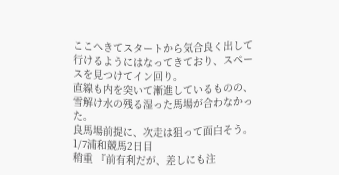ここへきてスタートから気合良く出して行けるようにはなってきており、スペースを見つけてイン回り。
直線も内を突いて漸進しているものの、雪解け水の残る湿った馬場が合わなかった。
良馬場前提に、次走は狙って面白そう。
1/7浦和競馬2日目
稍重 『前有利だが、差しにも注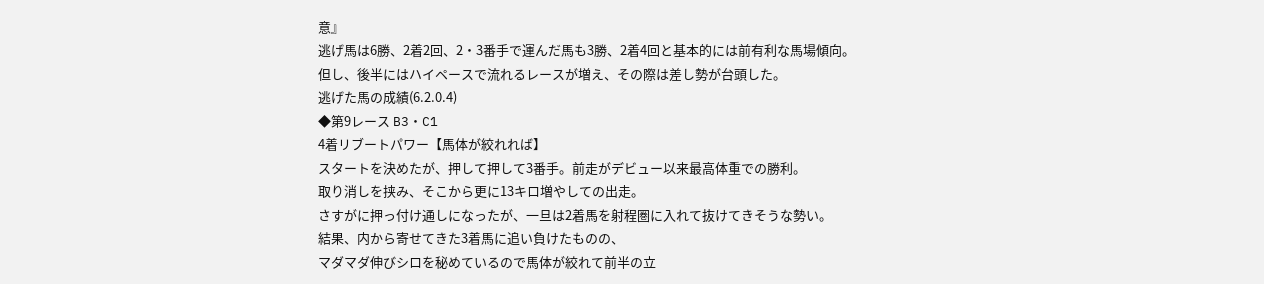意』
逃げ馬は6勝、2着2回、2・3番手で運んだ馬も3勝、2着4回と基本的には前有利な馬場傾向。
但し、後半にはハイペースで流れるレースが増え、その際は差し勢が台頭した。
逃げた馬の成績(6.2.0.4)
◆第9レース B3・C1
4着リブートパワー【馬体が絞れれば】
スタートを決めたが、押して押して3番手。前走がデビュー以来最高体重での勝利。
取り消しを挟み、そこから更に13キロ増やしての出走。
さすがに押っ付け通しになったが、一旦は2着馬を射程圏に入れて抜けてきそうな勢い。
結果、内から寄せてきた3着馬に追い負けたものの、
マダマダ伸びシロを秘めているので馬体が絞れて前半の立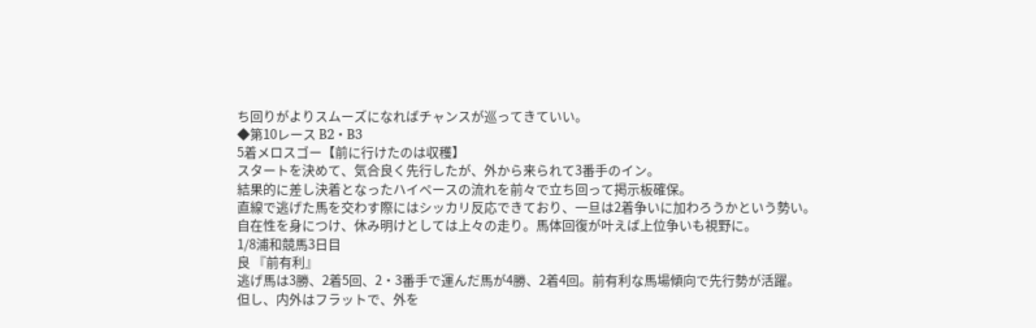ち回りがよりスムーズになればチャンスが巡ってきていい。
◆第10レース B2・B3
5着メロスゴー【前に行けたのは収穫】
スタートを決めて、気合良く先行したが、外から来られて3番手のイン。
結果的に差し決着となったハイペースの流れを前々で立ち回って掲示板確保。
直線で逃げた馬を交わす際にはシッカリ反応できており、一旦は2着争いに加わろうかという勢い。
自在性を身につけ、休み明けとしては上々の走り。馬体回復が叶えば上位争いも視野に。
1/8浦和競馬3日目
良 『前有利』
逃げ馬は3勝、2着5回、2・3番手で運んだ馬が4勝、2着4回。前有利な馬場傾向で先行勢が活躍。
但し、内外はフラットで、外を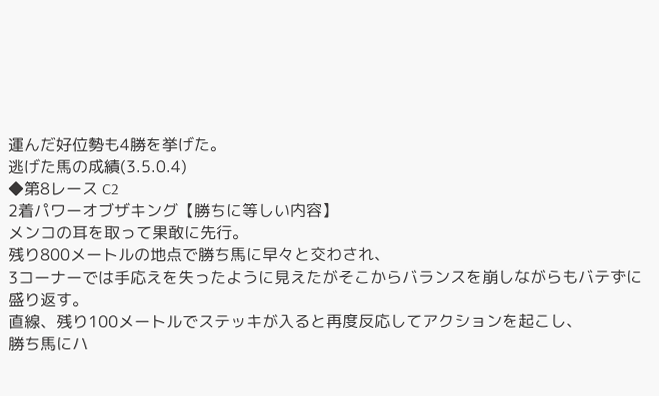運んだ好位勢も4勝を挙げた。
逃げた馬の成績(3.5.0.4)
◆第8レース C2
2着パワーオブザキング【勝ちに等しい内容】
メンコの耳を取って果敢に先行。
残り800メートルの地点で勝ち馬に早々と交わされ、
3コーナーでは手応えを失ったように見えたがそこからバランスを崩しながらもバテずに盛り返す。
直線、残り100メートルでステッキが入ると再度反応してアクションを起こし、
勝ち馬にハ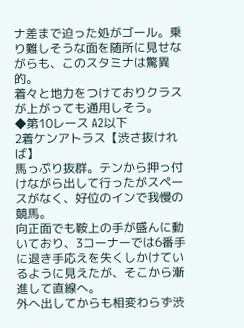ナ差まで迫った処がゴール。乗り難しそうな面を随所に見せながらも、このスタミナは驚異的。
着々と地力をつけておりクラスが上がっても通用しそう。
◆第10レース A2以下
2着ケンアトラス【渋さ抜ければ】
馬っぷり抜群。テンから押っ付けながら出して行ったがスペースがなく、好位のインで我慢の競馬。
向正面でも鞍上の手が盛んに動いており、3コーナーでは6番手に退き手応えを失くしかけているように見えたが、そこから漸進して直線へ。
外へ出してからも相変わらず渋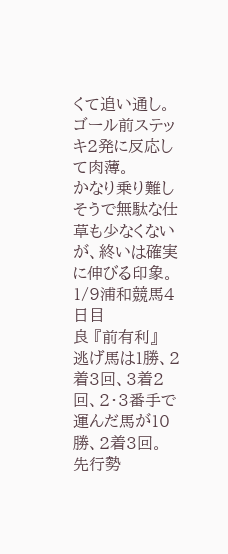くて追い通し。ゴール前ステッキ2発に反応して肉薄。
かなり乗り難しそうで無駄な仕草も少なくないが、終いは確実に伸びる印象。
1/9浦和競馬4日目
良 『前有利』
逃げ馬は1勝、2着3回、3着2回、2・3番手で運んだ馬が10勝、2着3回。
先行勢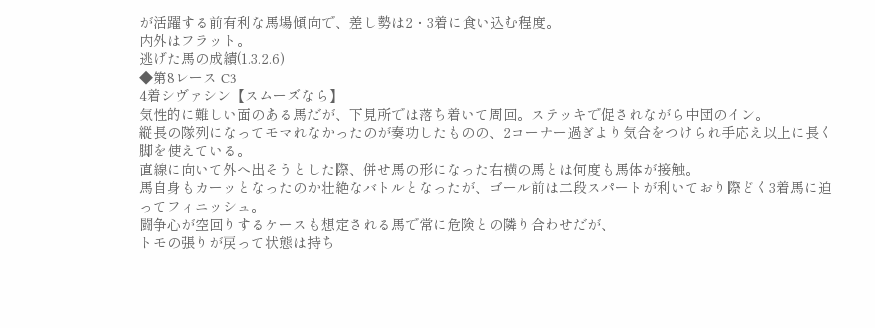が活躍する前有利な馬場傾向で、差し勢は2・3着に食い込む程度。
内外はフラット。
逃げた馬の成績(1.3.2.6)
◆第8レース C3
4着シヴァシン【スムーズなら】
気性的に難しい面のある馬だが、下見所では落ち着いて周回。ステッキで促されながら中団のイン。
縦長の隊列になってモマれなかったのが奏功したものの、2コーナー過ぎより気合をつけられ手応え以上に長く脚を使えている。
直線に向いて外へ出そうとした際、併せ馬の形になった右横の馬とは何度も馬体が接触。
馬自身もカーッとなったのか壮絶なバトルとなったが、ゴール前は二段スパートが利いており際どく3着馬に迫ってフィニッシュ。
闘争心が空回りするケースも想定される馬で常に危険との隣り合わせだが、
トモの張りが戻って状態は持ち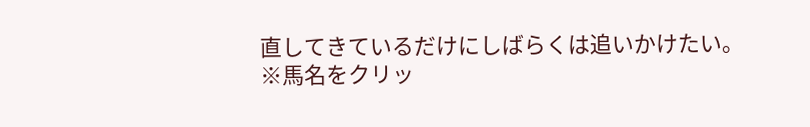直してきているだけにしばらくは追いかけたい。
※馬名をクリッ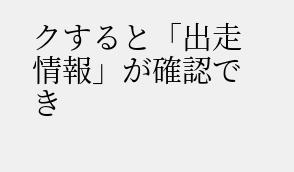クすると「出走情報」が確認でき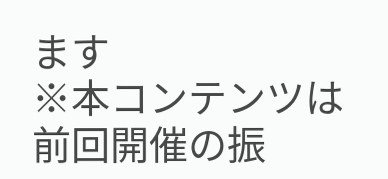ます
※本コンテンツは前回開催の振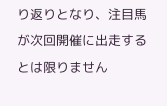り返りとなり、注目馬が次回開催に出走するとは限りません